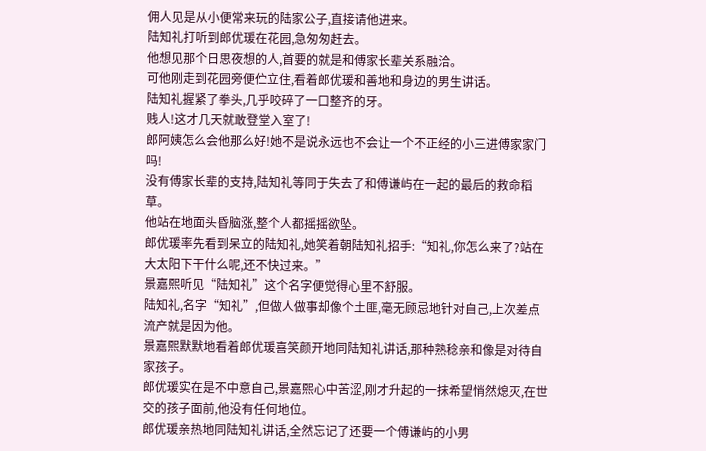佣人见是从小便常来玩的陆家公子,直接请他进来。
陆知礼打听到郎优瑗在花园,急匆匆赶去。
他想见那个日思夜想的人,首要的就是和傅家长辈关系融洽。
可他刚走到花园旁便伫立住,看着郎优瑗和善地和身边的男生讲话。
陆知礼握紧了拳头,几乎咬碎了一口整齐的牙。
贱人!这才几天就敢登堂入室了!
郎阿姨怎么会他那么好!她不是说永远也不会让一个不正经的小三进傅家家门吗!
没有傅家长辈的支持,陆知礼等同于失去了和傅谦屿在一起的最后的救命稻草。
他站在地面头昏脑涨,整个人都摇摇欲坠。
郎优瑗率先看到呆立的陆知礼,她笑着朝陆知礼招手:“知礼,你怎么来了?站在大太阳下干什么呢,还不快过来。”
景嘉熙听见“陆知礼”这个名字便觉得心里不舒服。
陆知礼,名字“知礼”,但做人做事却像个土匪,毫无顾忌地针对自己,上次差点流产就是因为他。
景嘉熙默默地看着郎优瑗喜笑颜开地同陆知礼讲话,那种熟稔亲和像是对待自家孩子。
郎优瑗实在是不中意自己,景嘉熙心中苦涩,刚才升起的一抹希望悄然熄灭,在世交的孩子面前,他没有任何地位。
郎优瑗亲热地同陆知礼讲话,全然忘记了还要一个傅谦屿的小男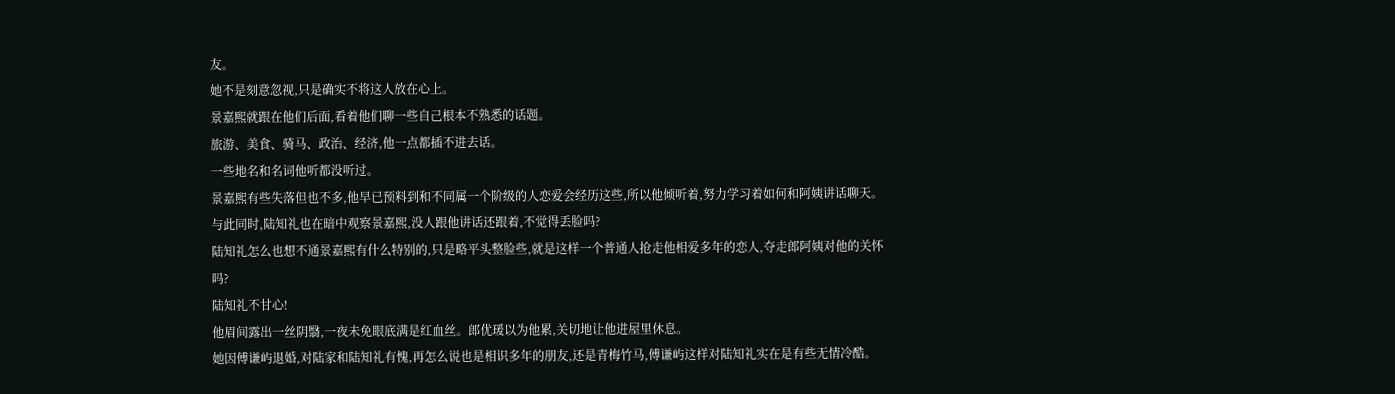友。
她不是刻意忽视,只是确实不将这人放在心上。
景嘉熙就跟在他们后面,看着他们聊一些自己根本不熟悉的话题。
旅游、美食、骑马、政治、经济,他一点都插不进去话。
一些地名和名词他听都没听过。
景嘉熙有些失落但也不多,他早已预料到和不同属一个阶级的人恋爱会经历这些,所以他倾听着,努力学习着如何和阿姨讲话聊天。
与此同时,陆知礼也在暗中观察景嘉熙,没人跟他讲话还跟着,不觉得丢脸吗?
陆知礼怎么也想不通景嘉熙有什么特别的,只是略平头整脸些,就是这样一个普通人抢走他相爱多年的恋人,夺走郎阿姨对他的关怀吗?
陆知礼不甘心!
他眉间露出一丝阴翳,一夜未免眼底满是红血丝。郎优瑗以为他累,关切地让他进屋里休息。
她因傅谦屿退婚,对陆家和陆知礼有愧,再怎么说也是相识多年的朋友,还是青梅竹马,傅谦屿这样对陆知礼实在是有些无情冷酷。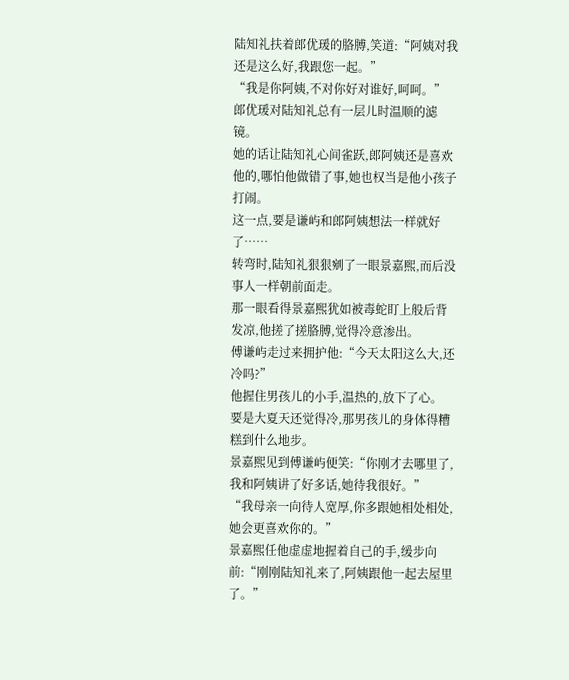陆知礼扶着郎优瑗的胳膊,笑道:“阿姨对我还是这么好,我跟您一起。”
“我是你阿姨,不对你好对谁好,呵呵。”
郎优瑗对陆知礼总有一层儿时温顺的滤镜。
她的话让陆知礼心间雀跃,郎阿姨还是喜欢他的,哪怕他做错了事,她也权当是他小孩子打闹。
这一点,要是谦屿和郎阿姨想法一样就好了……
转弯时,陆知礼狠狠剜了一眼景嘉熙,而后没事人一样朝前面走。
那一眼看得景嘉熙犹如被毒蛇盯上般后背发凉,他搓了搓胳膊,觉得冷意渗出。
傅谦屿走过来拥护他:“今天太阳这么大,还冷吗?”
他握住男孩儿的小手,温热的,放下了心。
要是大夏天还觉得冷,那男孩儿的身体得糟糕到什么地步。
景嘉熙见到傅谦屿便笑:“你刚才去哪里了,我和阿姨讲了好多话,她待我很好。”
“我母亲一向待人宽厚,你多跟她相处相处,她会更喜欢你的。”
景嘉熙任他虚虚地握着自己的手,缓步向前:“刚刚陆知礼来了,阿姨跟他一起去屋里了。”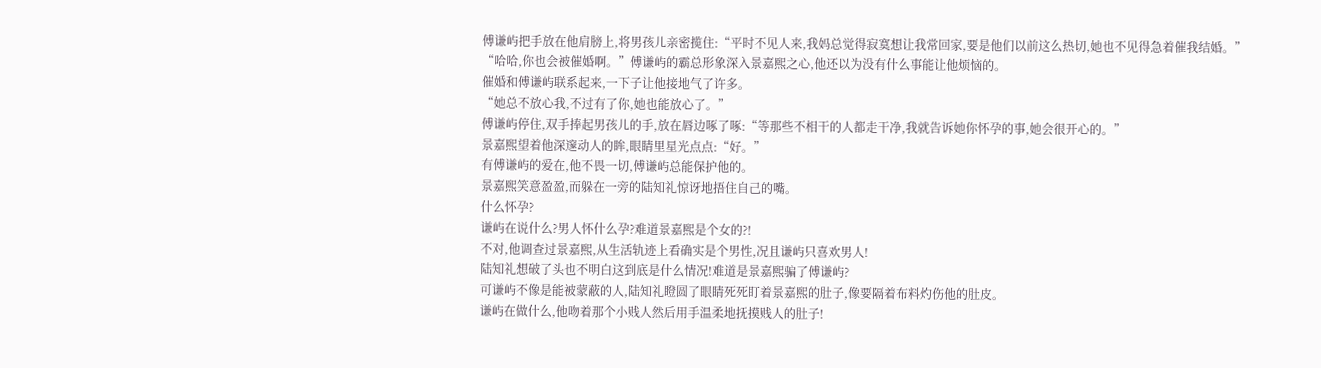傅谦屿把手放在他肩膀上,将男孩儿亲密揽住:“平时不见人来,我妈总觉得寂寞想让我常回家,要是他们以前这么热切,她也不见得急着催我结婚。”
“哈哈,你也会被催婚啊。”傅谦屿的霸总形象深入景嘉熙之心,他还以为没有什么事能让他烦恼的。
催婚和傅谦屿联系起来,一下子让他接地气了许多。
“她总不放心我,不过有了你,她也能放心了。”
傅谦屿停住,双手捧起男孩儿的手,放在唇边啄了啄:“等那些不相干的人都走干净,我就告诉她你怀孕的事,她会很开心的。”
景嘉熙望着他深邃动人的眸,眼睛里星光点点:“好。”
有傅谦屿的爱在,他不畏一切,傅谦屿总能保护他的。
景嘉熙笑意盈盈,而躲在一旁的陆知礼惊讶地捂住自己的嘴。
什么怀孕?
谦屿在说什么?男人怀什么孕?难道景嘉熙是个女的?!
不对,他调查过景嘉熙,从生活轨迹上看确实是个男性,况且谦屿只喜欢男人!
陆知礼想破了头也不明白这到底是什么情况!难道是景嘉熙骗了傅谦屿?
可谦屿不像是能被蒙蔽的人,陆知礼瞪圆了眼睛死死盯着景嘉熙的肚子,像要隔着布料灼伤他的肚皮。
谦屿在做什么,他吻着那个小贱人然后用手温柔地抚摸贱人的肚子!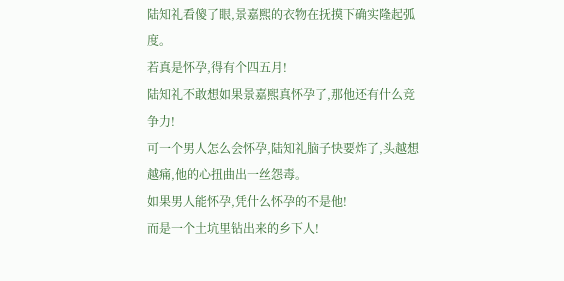陆知礼看傻了眼,景嘉熙的衣物在抚摸下确实隆起弧度。
若真是怀孕,得有个四五月!
陆知礼不敢想如果景嘉熙真怀孕了,那他还有什么竞争力!
可一个男人怎么会怀孕,陆知礼脑子快要炸了,头越想越痛,他的心扭曲出一丝怨毒。
如果男人能怀孕,凭什么怀孕的不是他!
而是一个土坑里钻出来的乡下人!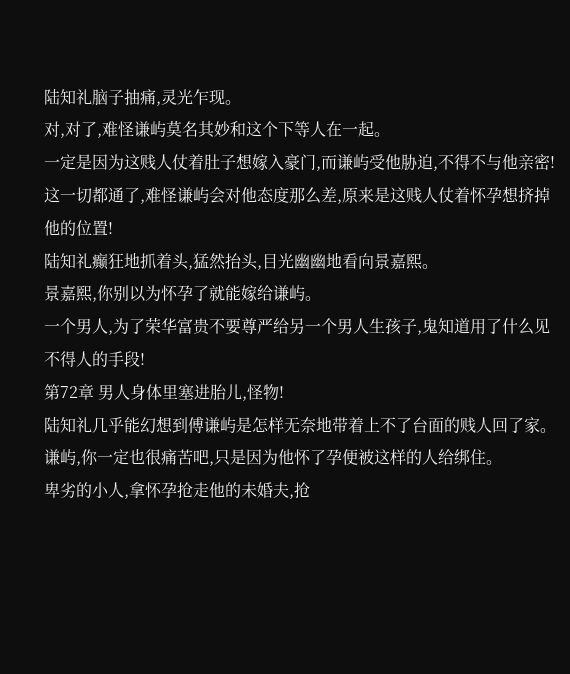陆知礼脑子抽痛,灵光乍现。
对,对了,难怪谦屿莫名其妙和这个下等人在一起。
一定是因为这贱人仗着肚子想嫁入豪门,而谦屿受他胁迫,不得不与他亲密!
这一切都通了,难怪谦屿会对他态度那么差,原来是这贱人仗着怀孕想挤掉他的位置!
陆知礼癫狂地抓着头,猛然抬头,目光幽幽地看向景嘉熙。
景嘉熙,你别以为怀孕了就能嫁给谦屿。
一个男人,为了荣华富贵不要尊严给另一个男人生孩子,鬼知道用了什么见不得人的手段!
第72章 男人身体里塞进胎儿,怪物!
陆知礼几乎能幻想到傅谦屿是怎样无奈地带着上不了台面的贱人回了家。
谦屿,你一定也很痛苦吧,只是因为他怀了孕便被这样的人给绑住。
卑劣的小人,拿怀孕抢走他的未婚夫,抢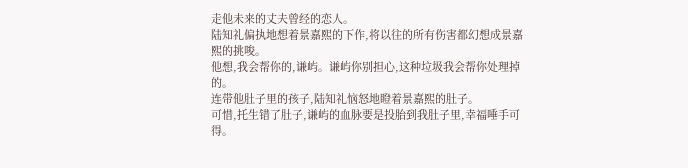走他未来的丈夫曾经的恋人。
陆知礼偏执地想着景嘉熙的下作,将以往的所有伤害都幻想成景嘉熙的挑唆。
他想,我会帮你的,谦屿。谦屿你别担心,这种垃圾我会帮你处理掉的。
连带他肚子里的孩子,陆知礼恼怒地瞪着景嘉熙的肚子。
可惜,托生错了肚子,谦屿的血脉要是投胎到我肚子里,幸福唾手可得。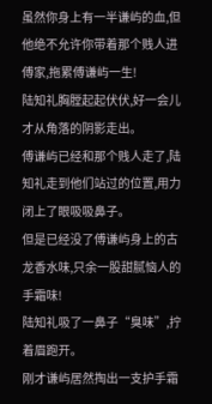虽然你身上有一半谦屿的血,但他绝不允许你带着那个贱人进傅家,拖累傅谦屿一生!
陆知礼胸膛起起伏伏,好一会儿才从角落的阴影走出。
傅谦屿已经和那个贱人走了,陆知礼走到他们站过的位置,用力闭上了眼吸吸鼻子。
但是已经没了傅谦屿身上的古龙香水味,只余一股甜腻恼人的手霜味!
陆知礼吸了一鼻子“臭味”,拧着眉跑开。
刚才谦屿居然掏出一支护手霜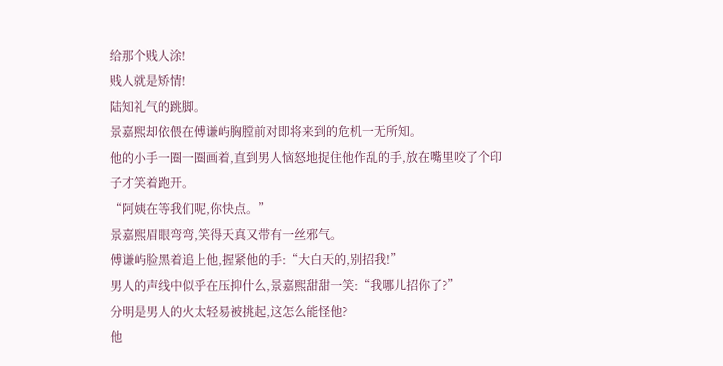给那个贱人涂!
贱人就是矫情!
陆知礼气的跳脚。
景嘉熙却依偎在傅谦屿胸膛前对即将来到的危机一无所知。
他的小手一圈一圈画着,直到男人恼怒地捉住他作乱的手,放在嘴里咬了个印子才笑着跑开。
“阿姨在等我们呢,你快点。”
景嘉熙眉眼弯弯,笑得天真又带有一丝邪气。
傅谦屿脸黑着追上他,握紧他的手:“大白天的,别招我!”
男人的声线中似乎在压抑什么,景嘉熙甜甜一笑:“我哪儿招你了?”
分明是男人的火太轻易被挑起,这怎么能怪他?
他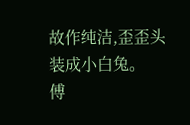故作纯洁,歪歪头装成小白兔。
傅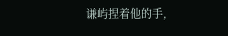谦屿捏着他的手,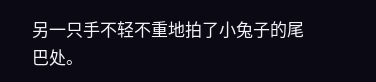另一只手不轻不重地拍了小兔子的尾巴处。